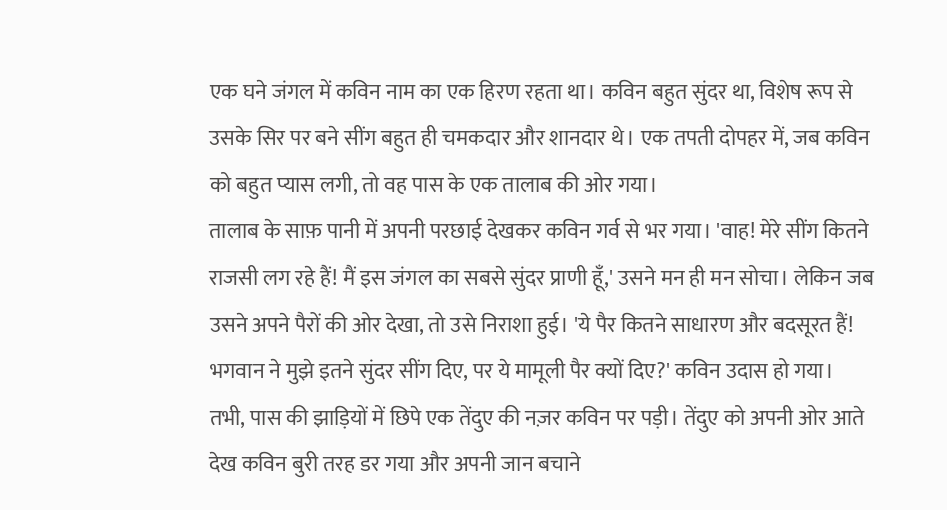एक घने जंगल में कविन नाम का एक हिरण रहता था। कविन बहुत सुंदर था, विशेष रूप से उसके सिर पर बने सींग बहुत ही चमकदार और शानदार थे। एक तपती दोपहर में, जब कविन को बहुत प्यास लगी, तो वह पास के एक तालाब की ओर गया।
तालाब के साफ़ पानी में अपनी परछाई देखकर कविन गर्व से भर गया। 'वाह! मेरे सींग कितने राजसी लग रहे हैं! मैं इस जंगल का सबसे सुंदर प्राणी हूँ,' उसने मन ही मन सोचा। लेकिन जब उसने अपने पैरों की ओर देखा, तो उसे निराशा हुई। 'ये पैर कितने साधारण और बदसूरत हैं! भगवान ने मुझे इतने सुंदर सींग दिए, पर ये मामूली पैर क्यों दिए?' कविन उदास हो गया।
तभी, पास की झाड़ियों में छिपे एक तेंदुए की नज़र कविन पर पड़ी। तेंदुए को अपनी ओर आते देख कविन बुरी तरह डर गया और अपनी जान बचाने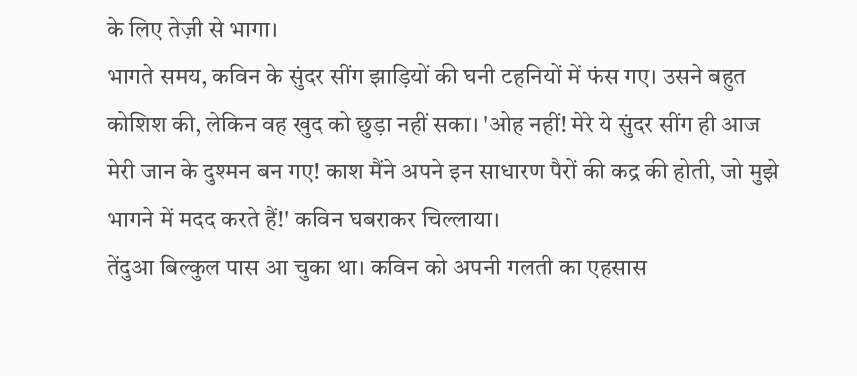के लिए तेज़ी से भागा।
भागते समय, कविन के सुंदर सींग झाड़ियों की घनी टहनियों में फंस गए। उसने बहुत कोशिश की, लेकिन वह खुद को छुड़ा नहीं सका। 'ओह नहीं! मेरे ये सुंदर सींग ही आज मेरी जान के दुश्मन बन गए! काश मैंने अपने इन साधारण पैरों की कद्र की होती, जो मुझे भागने में मदद करते हैं!' कविन घबराकर चिल्लाया।
तेंदुआ बिल्कुल पास आ चुका था। कविन को अपनी गलती का एहसास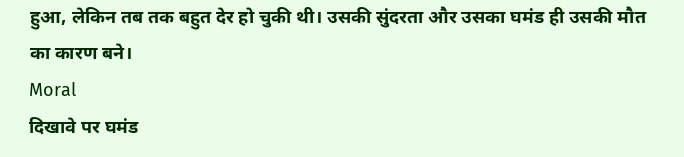हुआ, लेकिन तब तक बहुत देर हो चुकी थी। उसकी सुंदरता और उसका घमंड ही उसकी मौत का कारण बने।
Moral
दिखावे पर घमंड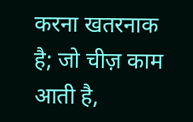करना खतरनाक है; जो चीज़ काम आती है,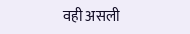वही असली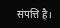संपत्ति है।